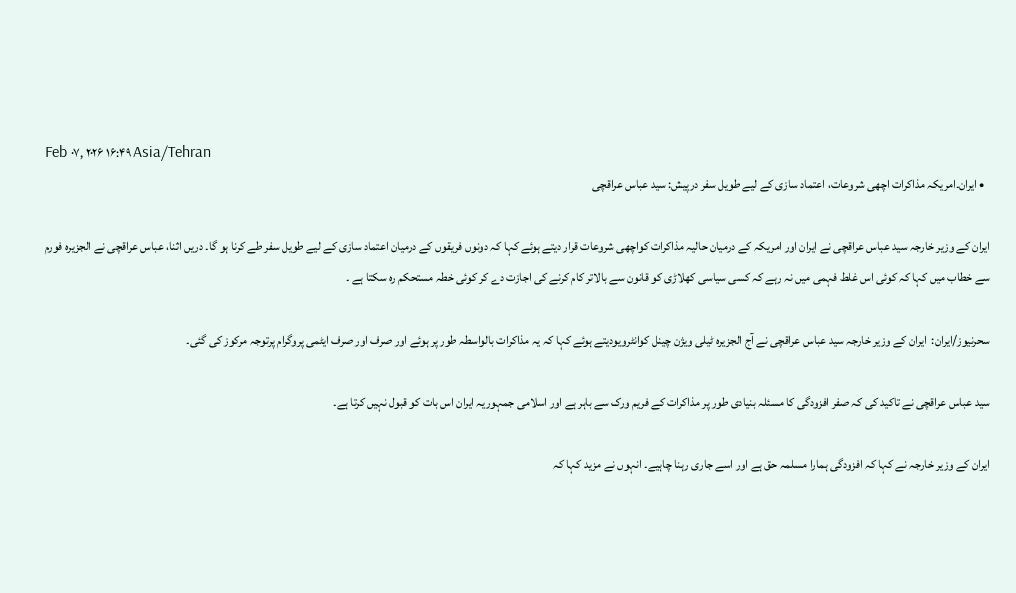Feb ۰۷, ۲۰۲۶ ۱۶:۴۹ Asia/Tehran
  • ایران۔امریکہ مذاکرات اچھی شروعات، اعتماد سازی کے لیے طویل سفر درپیش: سید عباس عراقچی

ایران کے وزیر خارجہ سید عباس عراقچی نے ایران اور امریکہ کے درمیان حالیہ مذاکرات کواچھی شروعات قرار دیتے ہوئے کہا کہ دونوں فریقوں کے درمیان اعتماد سازی کے لیے طویل سفر طے کرنا ہو گا۔ دریں اثنا، عباس عراقچی نے الجزیرہ فورم سے خطاب میں کہا کہ کوئی اس غلط فہمی میں نہ رہے کہ کسی سیاسی کھلاڑی کو قانون سے بالاتر کام کرنے کی اجازت دے کر کوئی خطہ مستحکم رہ سکتا ہے ۔

سحرنیوز/ایران:  ایران کے وزیر خارجہ سید عباس عراقچی نے آج الجزیرہ ٹیلی ویژن چینل کوانٹرویودیتے ہوئے کہا کہ یہ مذاکرات بالواسطہ طور پر ہوئے اور صرف اور صرف ایٹمی پروگرام پرتوجہ مرکوز کی گئی۔

سید عباس عراقچی نے تاکید کی کہ صفر افزودگی کا مسئلہ بنیادی طور پر مذاکرات کے فریم ورک سے باہر ہے اور اسلامی جمہوریہ ایران اس بات کو قبول نہیں کرتا ہے۔

ایران کے وزیر خارجہ نے کہا کہ افزودگی ہمارا مسلمہ حق ہے اور اسے جاری رہنا چاہیے۔ انہوں نے مزید کہا کہ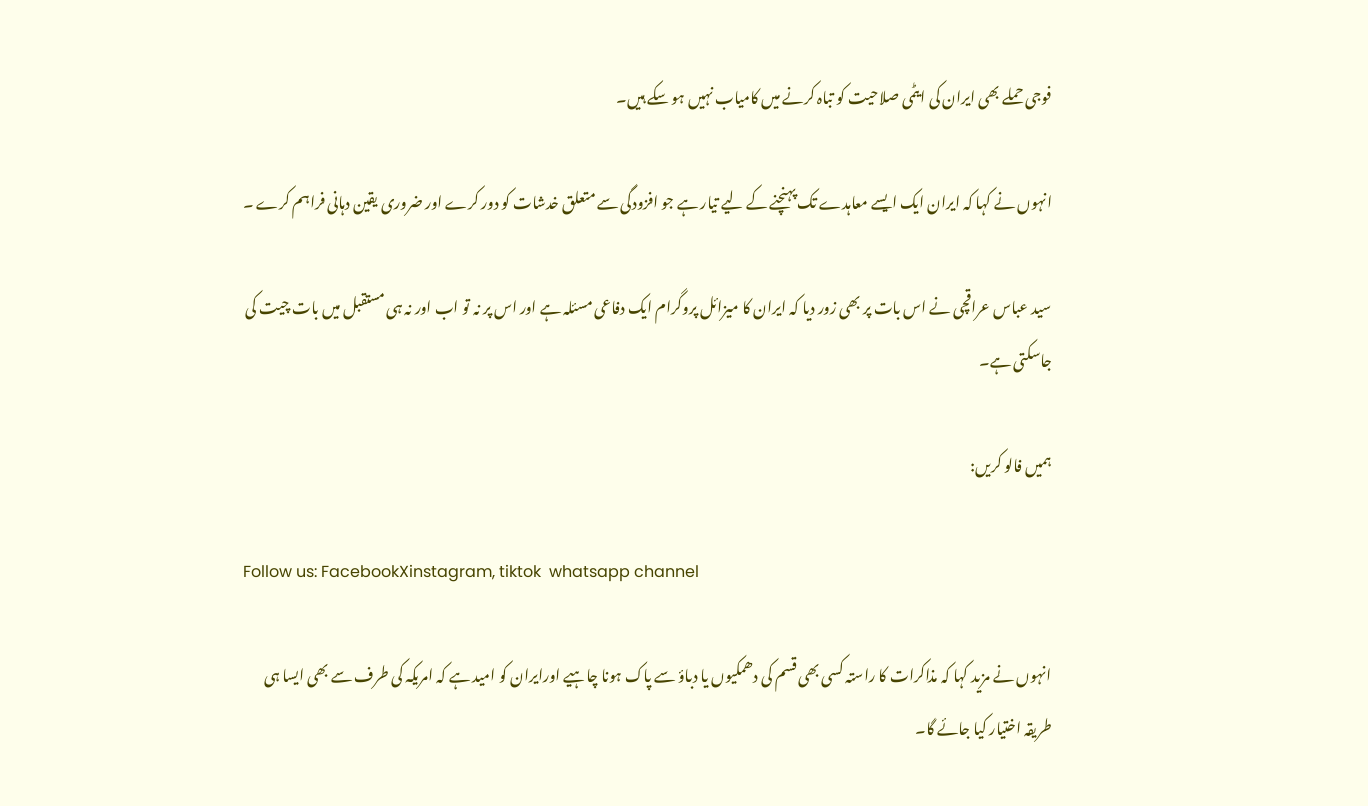فوجی حملے بھی ایران کی ایٹمی صلاحیت کو تباہ کرنے میں کامیاب نہیں ہو سکے ہیں۔

انہوں نے کہا کہ ایران ایک ایسے معاہدے تک پہنچنے کے لیے تیار ہے جو افزودگی سے متعلق خدشات کو دور کرے اور ضروری یقین دہانی فراہم کرے ۔

سید عباس عراقچی نے اس بات پر بھی زور دیا کہ ایران کا میزائل پروگرام ایک دفاعی مسئلہ ہے اور اس پر نہ تو اب اور نہ ہی مستقبل میں بات چیت کی جاسکتی ہے۔

ہمیں فالو کریں:

Follow us: FacebookXinstagram, tiktok  whatsapp channel

انہوں نے مزید کہا کہ مذاکرات کا راستہ کسی بھی قسم کی دھمکیوں یا دباؤ سے پاک ہونا چاہیے اورایران کو امید ہے کہ امریکہ کی طرف سے بھی ایسا ہی طریقہ اختیار کیا جائے گا۔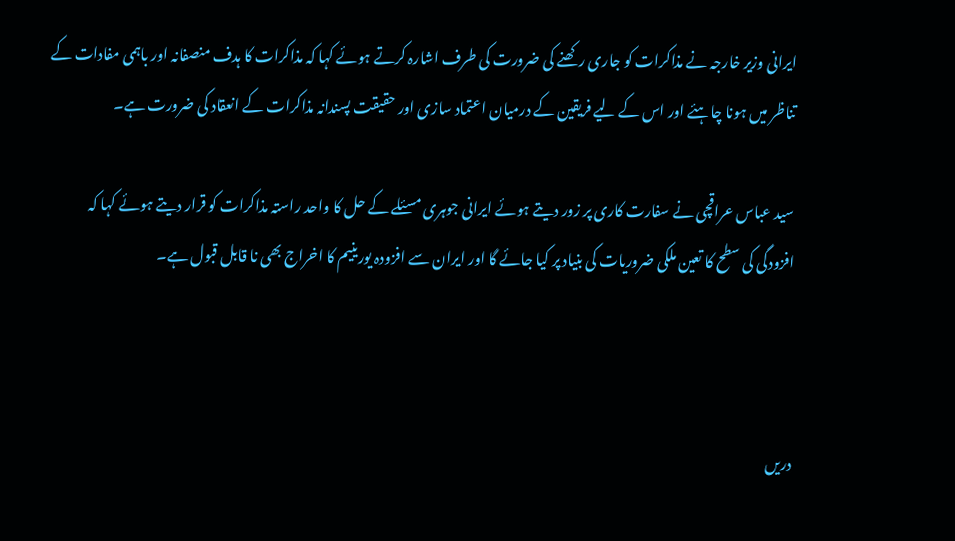ایرانی وزیر خارجہ نے مذاکرات کو جاری رکھنے کی ضرورت کی طرف اشارہ کرتے ہوئے کہا کہ مذاکرات کا ہدف منصفانہ اور باہمی مفادات کے تناظر میں ہونا چاہئے اور اس کے لیے فریقین کے درمیان اعتماد سازی اور حقیقت پسندانہ مذاکرات کے انعقاد کی ضرورت ہے۔

سید عباس عراقچی نے سفارت کاری پر زور دیتے ہوئے ایرانی جوہری مسئلے کے حل کا واحد راستہ مذاکرات کو قرار دیتے ہوئے کہا کہ افزودگی کی سطح کا تعین ملکی ضروریات کی بنیاد پر کیا جائے گا اور ایران سے افزودہ یورینیم کا اخراج بھی نا قابل قبول ہے۔



دریں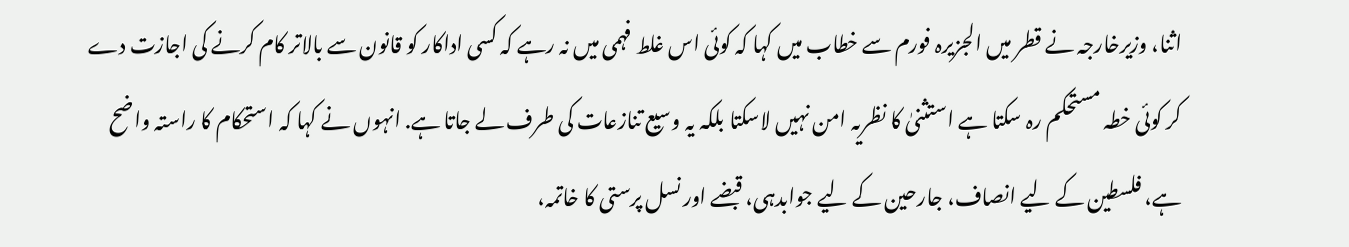اثنا، وزیرخارجہ نے قطر میں الجزیرہ فورم سے خطاب میں کہا کہ کوئی اس غلط فہمی میں نہ رہے کہ کسی اداکار کو قانون سے بالاتر کام کرنے کی اجازت دے کر کوئی خطہ مستحکم رہ سکتا ہے استثنیٰ کا نظریہ امن نہیں لاسکتا بلکہ یہ وسیع تنازعات کی طرف لے جاتا ہے. انہوں نے کہا کہ استحکام کا راستہ واضح ہے، فلسطین کے لیے انصاف، جارحین کے لیے جوابدہی، قبضے اور نسل پرستی کا خاتمہ،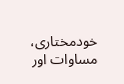خودمختاری، مساوات اور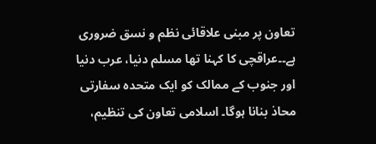تعاون پر مبنی علاقائی نظم و نسق ضروری ہے۔۔عراقچی کا کہنا تھا مسلم دنیا، عرب دنیا اور جنوب کے ممالک کو ایک متحدہ سفارتی محاذ بنانا ہوگا۔ اسلامی تعاون کی تنظیم،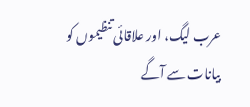عرب لیگ، اور علاقائی تنظیموں کو بیانات سے آگے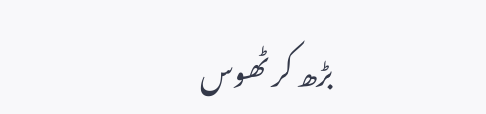بڑھ کر ٹھوس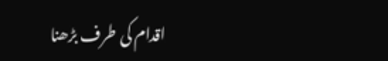اقدام کی طرف بڑھنا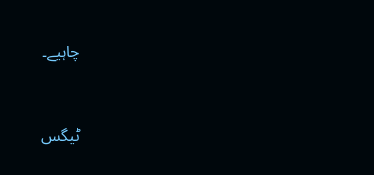چاہیے۔



ٹیگس